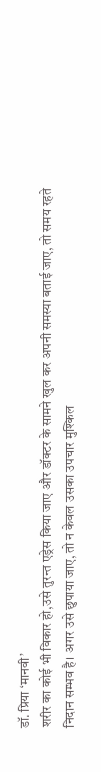डॉ. प्रिया ‘मानवी’
शरीर का कोई भी विकार हो,उसे तुरन्त एड्रेस किया जाए और डॉक्टर के सामने खुल कर अपनी समस्या बताई जाए, तो समय रहते निदान सम्भव है। अगर उसे छुपाया जाए, तो न केवल उसका उपचार मुश्किल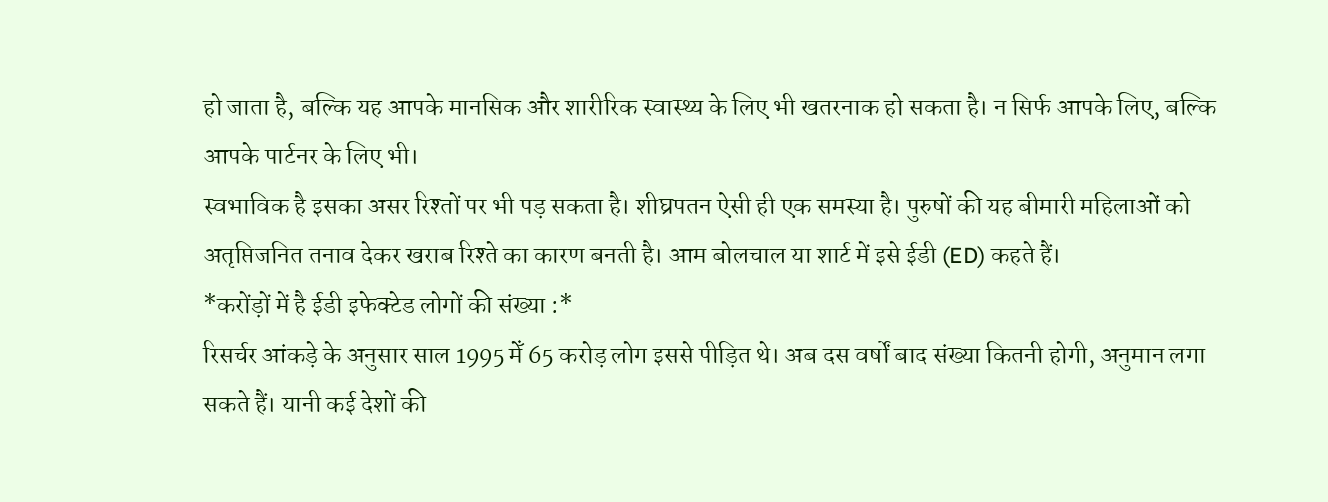हो जाता है, बल्कि यह आपके मानसिक और शारीरिक स्वास्थ्य के लिए भी खतरनाक हो सकता है। न सिर्फ आपके लिए, बल्कि आपके पार्टनर के लिए भी।
स्वभाविक है इसका असर रिश्तों पर भी पड़ सकता है। शीघ्रपतन ऐसी ही एक समस्या है। पुरुषों की यह बीमारी महिलाओं को अतृप्तिजनित तनाव देकर खराब रिश्ते का कारण बनती है। आम बोलचाल या शार्ट में इसे ईडी (ED) कहते हैं।
*करोंड़ों में है ईडी इफेक्टेड लोगों की संख्या :*
रिसर्चर आंकड़े के अनुसार साल 1995 मेँ 65 करोड़ लोग इससे पीड़ित थे। अब दस वर्षों बाद संख्या कितनी होगी, अनुमान लगा सकते हैं। यानी कई देशों की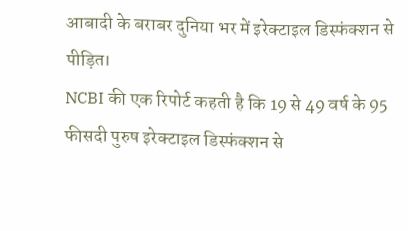आबादी के बराबर दुनिया भर में इरेक्टाइल डिस्फंक्शन से पीड़ित।
NCBI की एक रिपोर्ट कहती है कि 19 से 49 वर्ष के 95 फीसदी पुरुष इरेक्टाइल डिस्फंक्शन से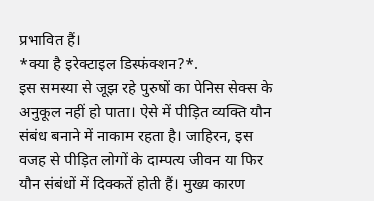प्रभावित हैं।
*क्या है इरेक्टाइल डिस्फंक्शन?*.
इस समस्या से जूझ रहे पुरुषों का पेनिस सेक्स के अनुकूल नहीं हो पाता। ऐसे में पीड़ित व्यक्ति यौन संबंध बनाने में नाकाम रहता है। जाहिरन, इस वजह से पीड़ित लोगों के दाम्पत्य जीवन या फिर यौन संबंधों में दिक्कतें होती हैं। मुख्य कारण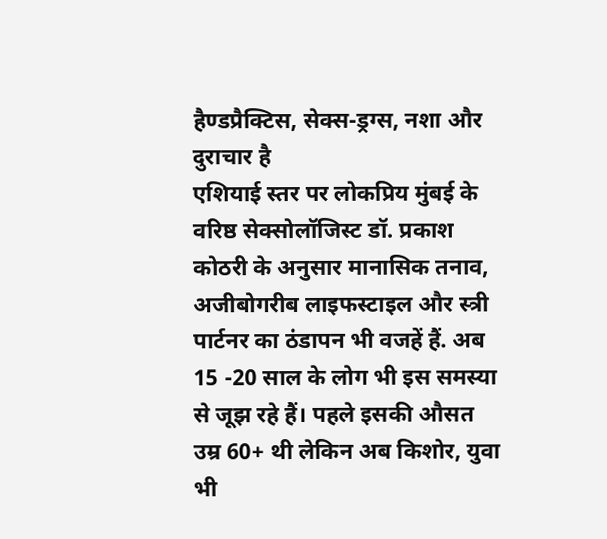हैण्डप्रैक्टिस, सेक्स-ड्रग्स, नशा और दुराचार है
एशियाई स्तर पर लोकप्रिय मुंबई के वरिष्ठ सेक्सोलॉजिस्ट डॉ. प्रकाश कोठरी के अनुसार मानासिक तनाव, अजीबोगरीब लाइफस्टाइल और स्त्री पार्टनर का ठंडापन भी वजहें हैं. अब 15 -20 साल के लोग भी इस समस्या से जूझ रहे हैं। पहले इसकी औसत उम्र 60+ थी लेकिन अब किशोर, युवा भी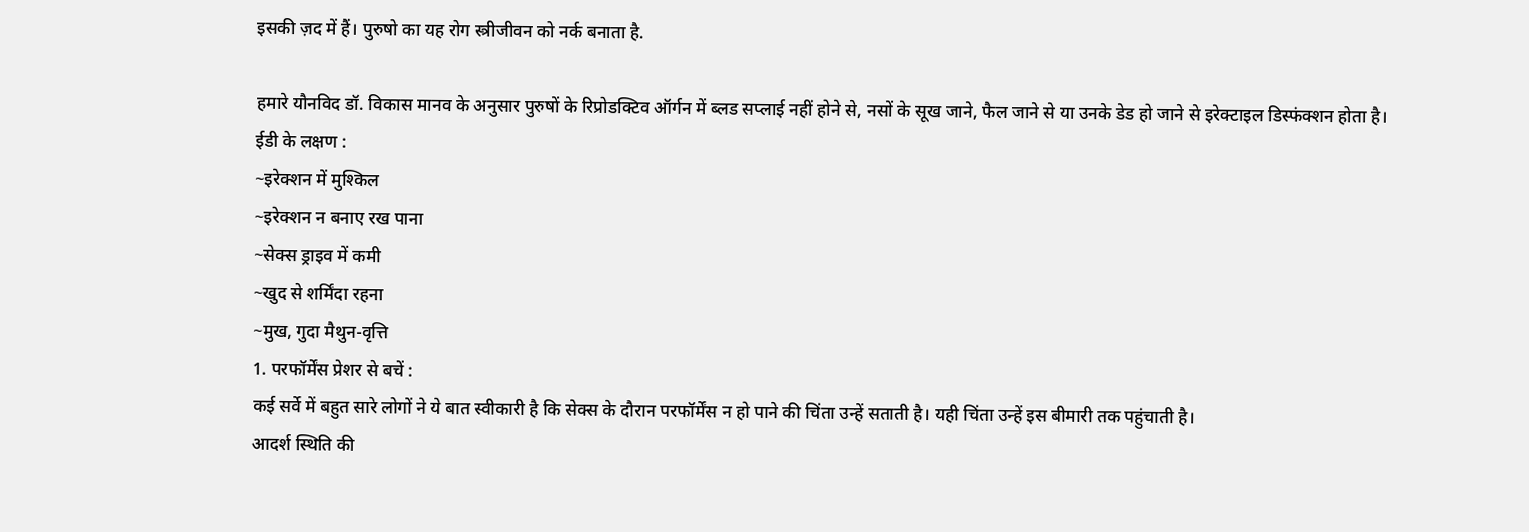इसकी ज़द में हैं। पुरुषो का यह रोग स्त्रीजीवन को नर्क बनाता है.

हमारे यौनविद डॉ. विकास मानव के अनुसार पुरुषों के रिप्रोडक्टिव ऑर्गन में ब्लड सप्लाई नहीं होने से, नसों के सूख जाने, फैल जाने से या उनके डेड हो जाने से इरेक्टाइल डिस्फंक्शन होता है।
ईडी के लक्षण :
~इरेक्शन में मुश्किल
~इरेक्शन न बनाए रख पाना
~सेक्स ड्राइव में कमी
~खुद से शर्मिंदा रहना
~मुख, गुदा मैथुन-वृत्ति
1. परफॉर्मेंस प्रेशर से बचें :
कई सर्वे में बहुत सारे लोगों ने ये बात स्वीकारी है कि सेक्स के दौरान परफॉर्मेंस न हो पाने की चिंता उन्हें सताती है। यही चिंता उन्हें इस बीमारी तक पहुंचाती है।
आदर्श स्थिति की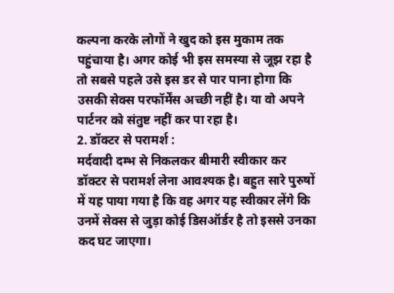कल्पना करके लोगों ने खुद को इस मुकाम तक पहुंचाया है। अगर कोई भी इस समस्या से जूझ रहा है तो सबसे पहले उसे इस डर से पार पाना होगा कि उसकी सेक्स परफॉर्मेंस अच्छी नहीं है। या वो अपने पार्टनर को संतुष्ट नहीं कर पा रहा है।
2. डॉक्टर से परामर्श :
मर्दवादी दम्भ से निकलकर बीमारी स्वीकार कर डॉक्टर से परामर्श लेना आवश्यक है। बहुत सारे पुरुषों में यह पाया गया है कि वह अगर यह स्वीकार लेंगे कि उनमें सेक्स से जुड़ा कोई डिसऑर्डर है तो इससे उनका कद घट जाएगा।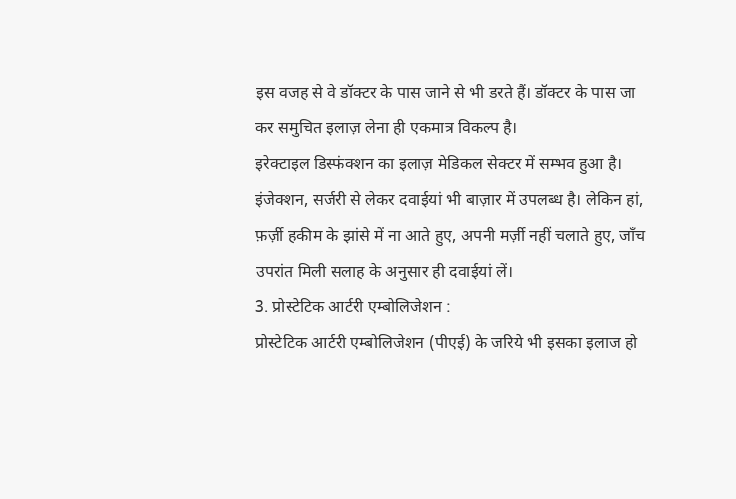इस वजह से वे डॉक्टर के पास जाने से भी डरते हैं। डॉक्टर के पास जा कर समुचित इलाज़ लेना ही एकमात्र विकल्प है।
इरेक्टाइल डिस्फंक्शन का इलाज़ मेडिकल सेक्टर में सम्भव हुआ है। इंजेक्शन, सर्जरी से लेकर दवाईयां भी बाज़ार में उपलब्ध है। लेकिन हां, फ़र्ज़ी हकीम के झांसे में ना आते हुए, अपनी मर्ज़ी नहीं चलाते हुए, जाँच उपरांत मिली सलाह के अनुसार ही दवाईयां लें।
3. प्रोस्टेटिक आर्टरी एम्बोलिजेशन :
प्रोस्टेटिक आर्टरी एम्बोलिजेशन (पीएई) के जरिये भी इसका इलाज हो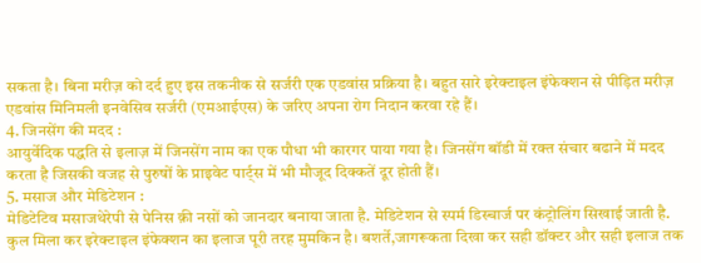सकता है। बिना मरीज़ को दर्द हुए इस तकनीक से सर्जरी एक एडवांस प्रक्रिया है। बहुत सारे इरेक्टाइल इंफेक्शन से पीड़ित मरीज़ एडवांस मिनिमली इनवेसिव सर्जरी (एमआईएस) के जरिए अपना रोग निदान करवा रहे हैं।
4. जिनसेंग की मदद :
आयुर्वेदिक पद्धति से इलाज़ में जिनसेंग नाम का एक पौधा भी कारगर पाया गया है। जिनसेंग बॉडी में रक्त संचार बढाने में मदद करता है जिसकी वजह से पुरुषों के प्राइवेट पार्ट्स में भी मौजूद दिक्कतें दूर होती हैं।
5. मसाज और मेडिटेशन :
मेडिटेटिव मसाजथेरेपी से पेनिस क़ी नसों को जानदार बनाया जाता है. मेडिटेशन से स्पर्म डिस्चार्ज पर कंट्रोलिंग सिखाई जाती है.
कुल मिला कर इरेक्टाइल इंफेक्शन का इलाज पूरी तरह मुमकिन है। बशर्ते,जागरूकता दिखा कर सही डॉक्टर और सही इलाज तक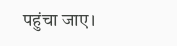पहुंचा जाए।